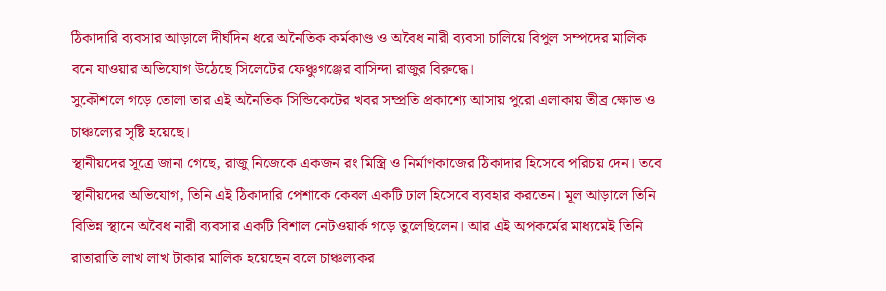ঠিকাদারি ব্যবসার আড়ালে দীর্ঘদিন ধরে অনৈতিক কর্মকাণ্ড ও অবৈধ নারী ব্যবসা চালিয়ে বিপুল সম্পদের মালিক বনে যাওয়ার অভিযোগ উঠেছে সিলেটের ফেঞ্চুগঞ্জের বাসিন্দা রাজুর বিরুদ্ধে।
সুকৌশলে গড়ে তোলা তার এই অনৈতিক সিন্ডিকেটের খবর সম্প্রতি প্রকাশ্যে আসায় পুরো এলাকায় তীব্র ক্ষোভ ও চাঞ্চল্যের সৃষ্টি হয়েছে।
স্থানীয়দের সূত্রে জানা গেছে, রাজু নিজেকে একজন রং মিস্ত্রি ও নির্মাণকাজের ঠিকাদার হিসেবে পরিচয় দেন। তবে স্থানীয়দের অভিযোগ, তিনি এই ঠিকাদারি পেশাকে কেবল একটি ঢাল হিসেবে ব্যবহার করতেন। মূল আড়ালে তিনি বিভিন্ন স্থানে অবৈধ নারী ব্যবসার একটি বিশাল নেটওয়ার্ক গড়ে তুলেছিলেন। আর এই অপকর্মের মাধ্যমেই তিনি রাতারাতি লাখ লাখ টাকার মালিক হয়েছেন বলে চাঞ্চল্যকর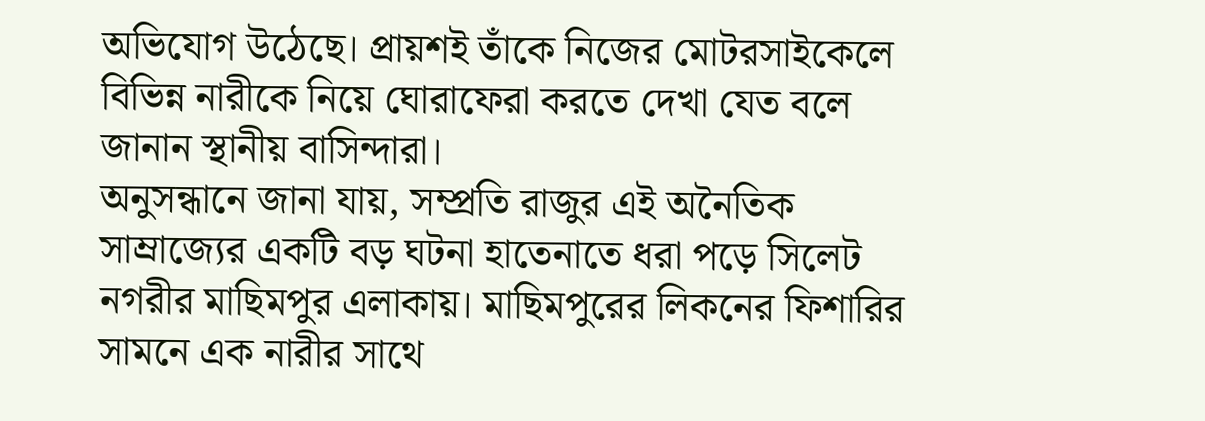অভিযোগ উঠেছে। প্রায়শই তাঁকে নিজের মোটরসাইকেলে বিভিন্ন নারীকে নিয়ে ঘোরাফেরা করতে দেখা যেত বলে জানান স্থানীয় বাসিন্দারা।
অনুসন্ধানে জানা যায়, সম্প্রতি রাজুর এই অনৈতিক সাম্রাজ্যের একটি বড় ঘটনা হাতেনাতে ধরা পড়ে সিলেট নগরীর মাছিমপুর এলাকায়। মাছিমপুরের লিকনের ফিশারির সামনে এক নারীর সাথে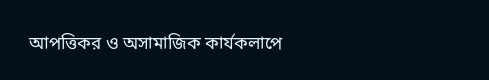আপত্তিকর ও অসামাজিক কার্যকলাপে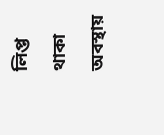লিপ্ত থাকা অবস্থায়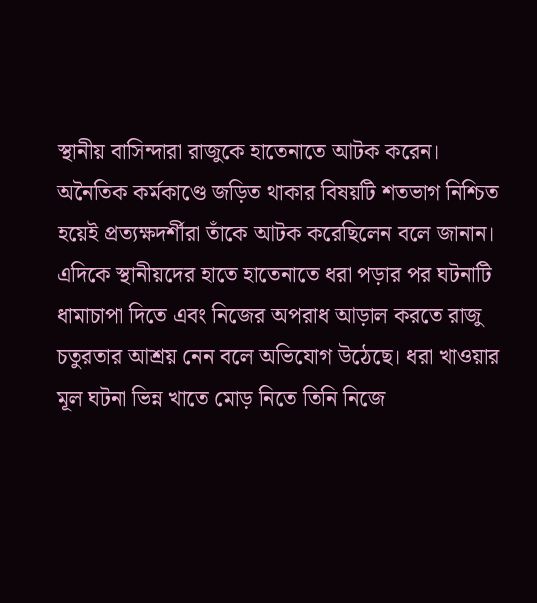স্থানীয় বাসিন্দারা রাজুকে হাতেনাতে আটক করেন। অনৈতিক কর্মকাণ্ডে জড়িত থাকার বিষয়টি শতভাগ নিশ্চিত হয়েই প্রত্যক্ষদর্শীরা তাঁকে আটক করেছিলেন বলে জানান।
এদিকে স্থানীয়দের হাতে হাতেনাতে ধরা পড়ার পর ঘটনাটি ধামাচাপা দিতে এবং নিজের অপরাধ আড়াল করতে রাজু চতুরতার আশ্রয় নেন বলে অভিযোগ উঠেছে। ধরা খাওয়ার মূল ঘটনা ভিন্ন খাতে মোড় নিতে তিনি নিজে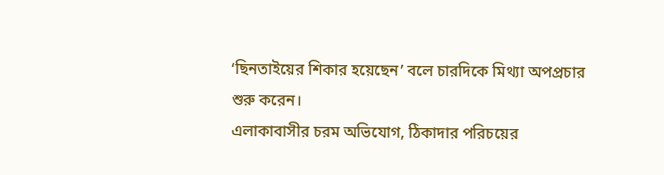‘ছিনতাইয়ের শিকার হয়েছেন’ বলে চারদিকে মিথ্যা অপপ্রচার শুরু করেন।
এলাকাবাসীর চরম অভিযোগ, ঠিকাদার পরিচয়ের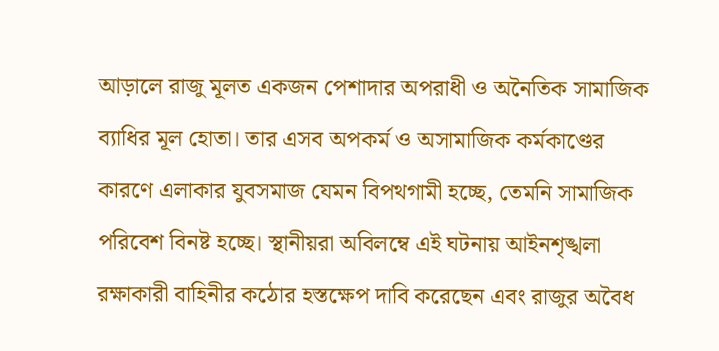আড়ালে রাজু মূলত একজন পেশাদার অপরাধী ও অনৈতিক সামাজিক ব্যাধির মূল হোতা। তার এসব অপকর্ম ও অসামাজিক কর্মকাণ্ডের কারণে এলাকার যুবসমাজ যেমন বিপথগামী হচ্ছে, তেমনি সামাজিক পরিবেশ বিনষ্ট হচ্ছে। স্থানীয়রা অবিলম্বে এই ঘটনায় আইনশৃঙ্খলা রক্ষাকারী বাহিনীর কঠোর হস্তক্ষেপ দাবি করেছেন এবং রাজুর অবৈধ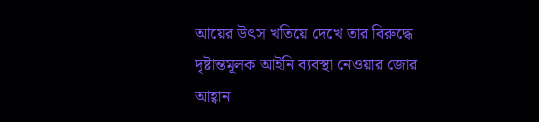আয়ের উৎস খতিয়ে দেখে তার বিরুদ্ধে দৃষ্টান্তমূলক আইনি ব্যবস্থা নেওয়ার জোর আহ্বান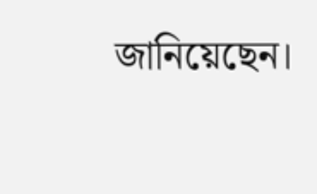জানিয়েছেন।